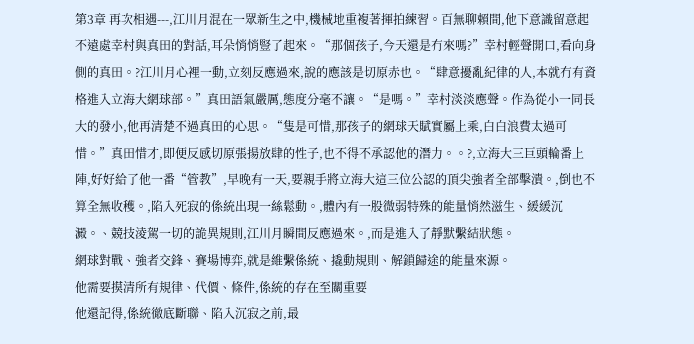第3章 再次相遇---,江川月混在一眾新生之中,機械地重複著揮拍練習。百無聊賴間,他下意識留意起不遠處幸村與真田的對話,耳朵悄悄豎了起來。“那個孩子,今天還是冇來嗎?”幸村輕聲開口,看向身側的真田。?江川月心裡一動,立刻反應過來,說的應該是切原赤也。“肆意擾亂紀律的人,本就冇有資格進入立海大網球部。”真田語氣嚴厲,態度分毫不讓。“是嗎。”幸村淡淡應聲。作為從小一同長大的發小,他再清楚不過真田的心思。“隻是可惜,那孩子的網球天賦實屬上乘,白白浪費太過可惜。”真田惜才,即便反感切原張揚放肆的性子,也不得不承認他的潛力。。?,立海大三巨頭輪番上陣,好好給了他一番“管教”,早晚有一天,要親手將立海大這三位公認的頂尖強者全部擊潰。,倒也不算全無收穫。,陷入死寂的係統出現一絲鬆動。,體內有一股微弱特殊的能量悄然滋生、緩緩沉澱。、競技淩駕一切的詭異規則,江川月瞬間反應過來。,而是進入了靜默繫結狀態。
網球對戰、強者交鋒、賽場博弈,就是維繫係統、撬動規則、解鎖歸途的能量來源。
他需要摸清所有規律、代價、條件,係統的存在至關重要
他還記得,係統徹底斷聯、陷入沉寂之前,最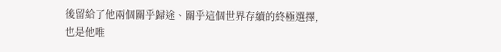後留給了他兩個關乎歸途、關乎這個世界存續的終極選擇,也是他唯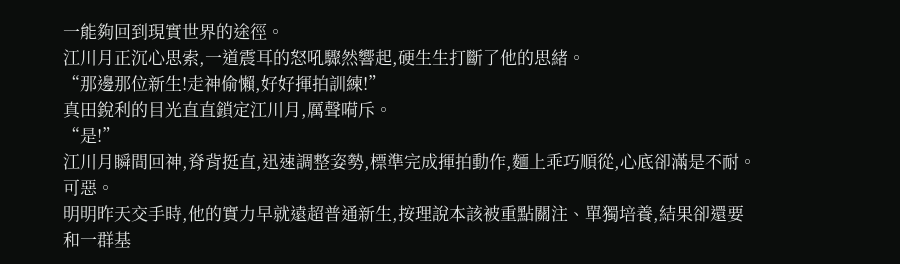一能夠回到現實世界的途徑。
江川月正沉心思索,一道震耳的怒吼驟然響起,硬生生打斷了他的思緒。
“那邊那位新生!走神偷懶,好好揮拍訓練!”
真田銳利的目光直直鎖定江川月,厲聲嗬斥。
“是!”
江川月瞬間回神,脊背挺直,迅速調整姿勢,標準完成揮拍動作,麵上乖巧順從,心底卻滿是不耐。
可惡。
明明昨天交手時,他的實力早就遠超普通新生,按理說本該被重點關注、單獨培養,結果卻還要和一群基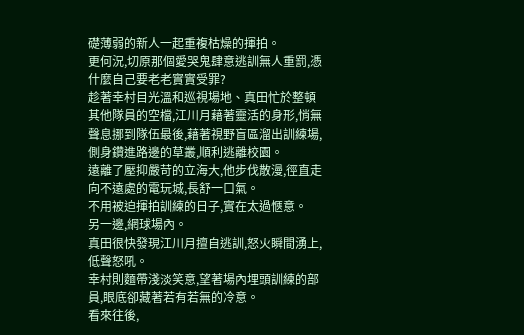礎薄弱的新人一起重複枯燥的揮拍。
更何況,切原那個愛哭鬼肆意逃訓無人重罰,憑什麼自己要老老實實受罪?
趁著幸村目光溫和巡視場地、真田忙於整頓其他隊員的空檔,江川月藉著靈活的身形,悄無聲息挪到隊伍最後,藉著視野盲區溜出訓練場,側身鑽進路邊的草叢,順利逃離校園。
遠離了壓抑嚴苛的立海大,他步伐散漫,徑直走向不遠處的電玩城,長舒一口氣。
不用被迫揮拍訓練的日子,實在太過愜意。
另一邊,網球場內。
真田很快發現江川月擅自逃訓,怒火瞬間湧上,低聲怒吼。
幸村則麵帶淺淡笑意,望著場內埋頭訓練的部員,眼底卻藏著若有若無的冷意。
看來往後,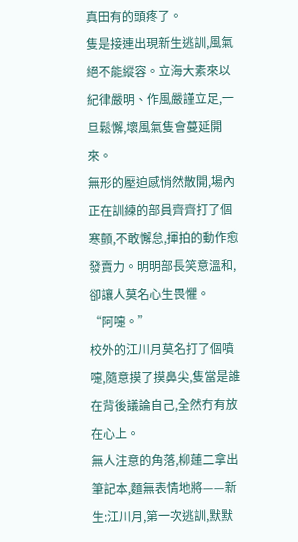真田有的頭疼了。
隻是接連出現新生逃訓,風氣絕不能縱容。立海大素來以紀律嚴明、作風嚴謹立足,一旦鬆懈,壞風氣隻會蔓延開來。
無形的壓迫感悄然散開,場內正在訓練的部員齊齊打了個寒顫,不敢懈怠,揮拍的動作愈發賣力。明明部長笑意溫和,卻讓人莫名心生畏懼。
“阿嚏。”
校外的江川月莫名打了個噴嚏,隨意摸了摸鼻尖,隻當是誰在背後議論自己,全然冇有放在心上。
無人注意的角落,柳蓮二拿出筆記本,麵無表情地將——新生:江川月,第一次逃訓,默默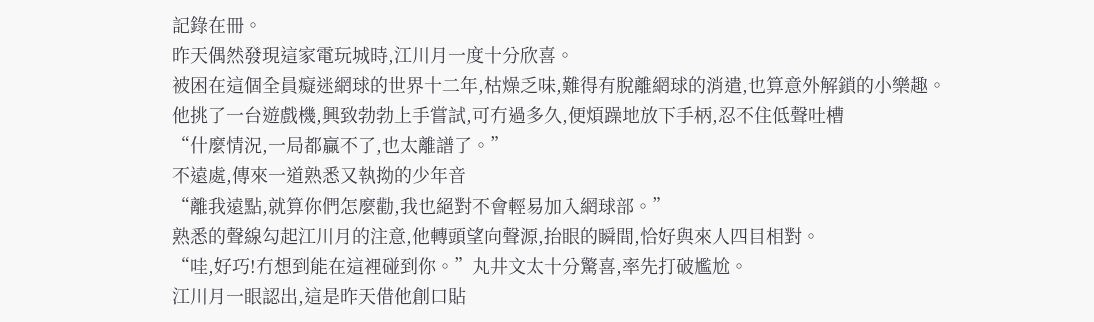記錄在冊。
昨天偶然發現這家電玩城時,江川月一度十分欣喜。
被困在這個全員癡迷網球的世界十二年,枯燥乏味,難得有脫離網球的消遣,也算意外解鎖的小樂趣。
他挑了一台遊戲機,興致勃勃上手嘗試,可冇過多久,便煩躁地放下手柄,忍不住低聲吐槽
“什麼情況,一局都贏不了,也太離譜了。”
不遠處,傳來一道熟悉又執拗的少年音
“離我遠點,就算你們怎麼勸,我也絕對不會輕易加入網球部。”
熟悉的聲線勾起江川月的注意,他轉頭望向聲源,抬眼的瞬間,恰好與來人四目相對。
“哇,好巧!冇想到能在這裡碰到你。”丸井文太十分驚喜,率先打破尷尬。
江川月一眼認出,這是昨天借他創口貼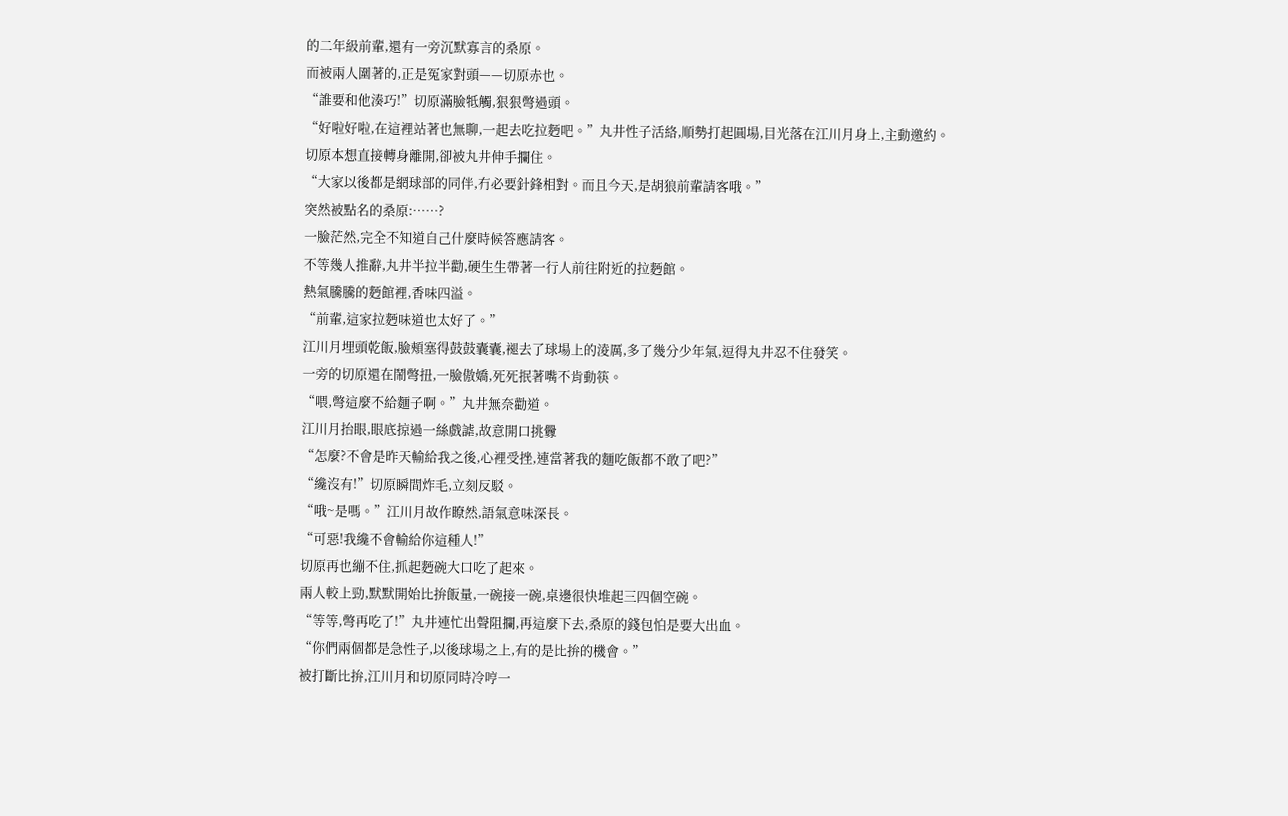的二年級前輩,還有一旁沉默寡言的桑原。
而被兩人圍著的,正是冤家對頭——切原赤也。
“誰要和他湊巧!”切原滿臉牴觸,狠狠彆過頭。
“好啦好啦,在這裡站著也無聊,一起去吃拉麪吧。”丸井性子活絡,順勢打起圓場,目光落在江川月身上,主動邀約。
切原本想直接轉身離開,卻被丸井伸手攔住。
“大家以後都是網球部的同伴,冇必要針鋒相對。而且今天,是胡狼前輩請客哦。”
突然被點名的桑原:……?
一臉茫然,完全不知道自己什麼時候答應請客。
不等幾人推辭,丸井半拉半勸,硬生生帶著一行人前往附近的拉麪館。
熱氣騰騰的麪館裡,香味四溢。
“前輩,這家拉麪味道也太好了。”
江川月埋頭乾飯,臉頰塞得鼓鼓囊囊,褪去了球場上的淩厲,多了幾分少年氣,逗得丸井忍不住發笑。
一旁的切原還在鬧彆扭,一臉傲嬌,死死抿著嘴不肯動筷。
“喂,彆這麼不給麵子啊。”丸井無奈勸道。
江川月抬眼,眼底掠過一絲戲謔,故意開口挑釁
“怎麼?不會是昨天輸給我之後,心裡受挫,連當著我的麵吃飯都不敢了吧?”
“纔沒有!”切原瞬間炸毛,立刻反駁。
“哦~是嗎。”江川月故作瞭然,語氣意味深長。
“可惡!我纔不會輸給你這種人!”
切原再也繃不住,抓起麪碗大口吃了起來。
兩人較上勁,默默開始比拚飯量,一碗接一碗,桌邊很快堆起三四個空碗。
“等等,彆再吃了!”丸井連忙出聲阻攔,再這麼下去,桑原的錢包怕是要大出血。
“你們兩個都是急性子,以後球場之上,有的是比拚的機會。”
被打斷比拚,江川月和切原同時冷哼一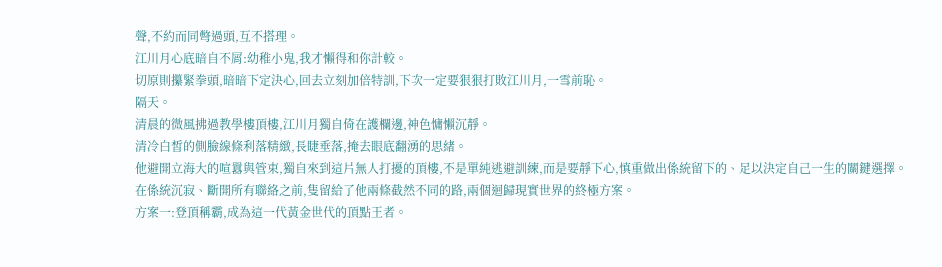聲,不約而同彆過頭,互不搭理。
江川月心底暗自不屑:幼稚小鬼,我才懶得和你計較。
切原則攥緊拳頭,暗暗下定決心,回去立刻加倍特訓,下次一定要狠狠打敗江川月,一雪前恥。
隔天。
清晨的微風拂過教學樓頂樓,江川月獨自倚在護欄邊,神色慵懶沉靜。
清冷白皙的側臉線條利落精緻,長睫垂落,掩去眼底翻湧的思緒。
他避開立海大的喧囂與管束,獨自來到這片無人打擾的頂樓,不是單純逃避訓練,而是要靜下心,慎重做出係統留下的、足以決定自己一生的關鍵選擇。
在係統沉寂、斷開所有聯絡之前,隻留給了他兩條截然不同的路,兩個迴歸現實世界的終極方案。
方案一:登頂稱霸,成為這一代黃金世代的頂點王者。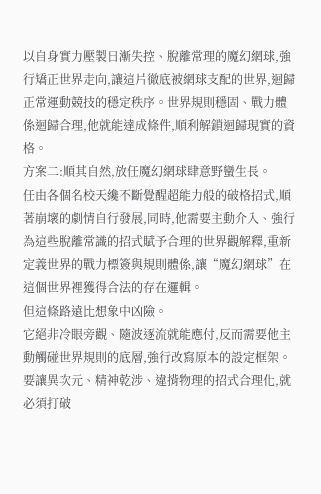以自身實力壓製日漸失控、脫離常理的魔幻網球,強行矯正世界走向,讓這片徹底被網球支配的世界,迴歸正常運動競技的穩定秩序。世界規則穩固、戰力體係迴歸合理,他就能達成條件,順利解鎖迴歸現實的資格。
方案二:順其自然,放任魔幻網球肆意野蠻生長。
任由各個名校天纔不斷覺醒超能力般的破格招式,順著崩壞的劇情自行發展,同時,他需要主動介入、強行為這些脫離常識的招式賦予合理的世界觀解釋,重新定義世界的戰力標簽與規則體係,讓“魔幻網球”在這個世界裡獲得合法的存在邏輯。
但這條路遠比想象中凶險。
它絕非冷眼旁觀、隨波逐流就能應付,反而需要他主動觸碰世界規則的底層,強行改寫原本的設定框架。
要讓異次元、精神乾涉、違揹物理的招式合理化,就必須打破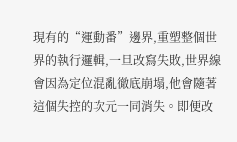現有的“運動番”邊界,重塑整個世界的執行邏輯,一旦改寫失敗,世界線會因為定位混亂徹底崩塌,他會隨著這個失控的次元一同消失。即便改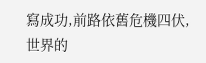寫成功,前路依舊危機四伏,世界的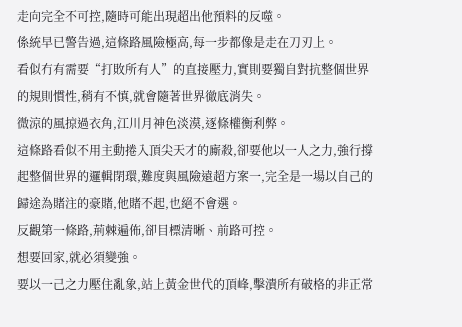走向完全不可控,隨時可能出現超出他預料的反噬。
係統早已警告過,這條路風險極高,每一步都像是走在刀刃上。
看似冇有需要“打敗所有人”的直接壓力,實則要獨自對抗整個世界的規則慣性,稍有不慎,就會隨著世界徹底消失。
微涼的風掠過衣角,江川月神色淡漠,逐條權衡利弊。
這條路看似不用主動捲入頂尖天才的廝殺,卻要他以一人之力,強行撐起整個世界的邏輯閉環,難度與風險遠超方案一,完全是一場以自己的歸途為賭注的豪賭,他賭不起,也絕不會選。
反觀第一條路,荊棘遍佈,卻目標清晰、前路可控。
想要回家,就必須變強。
要以一己之力壓住亂象,站上黃金世代的頂峰,擊潰所有破格的非正常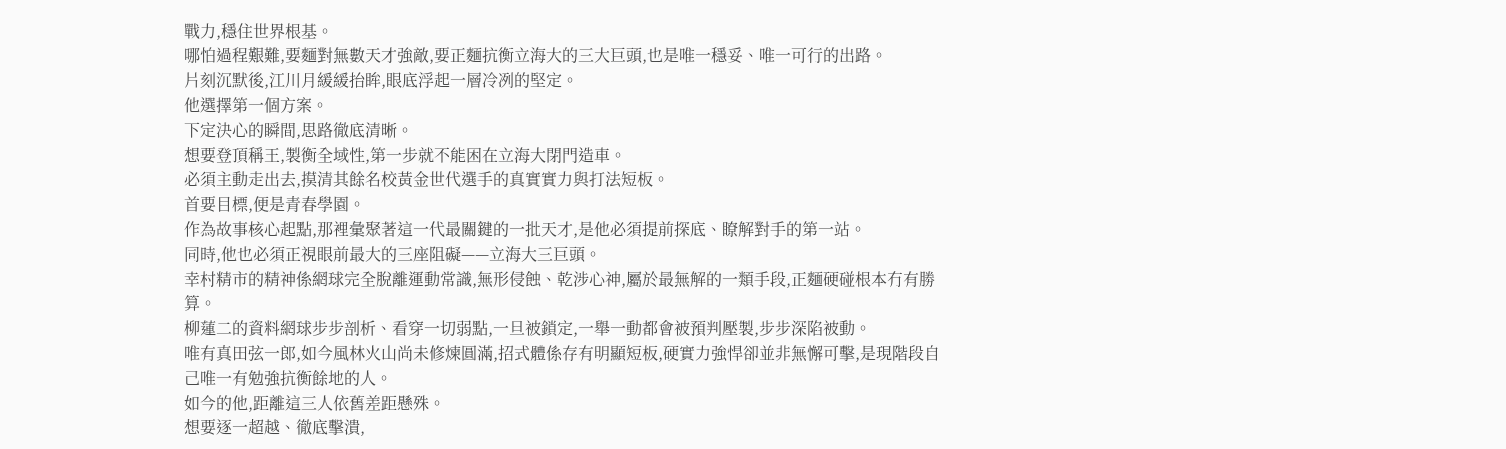戰力,穩住世界根基。
哪怕過程艱難,要麵對無數天才強敵,要正麵抗衡立海大的三大巨頭,也是唯一穩妥、唯一可行的出路。
片刻沉默後,江川月緩緩抬眸,眼底浮起一層冷冽的堅定。
他選擇第一個方案。
下定決心的瞬間,思路徹底清晰。
想要登頂稱王,製衡全域性,第一步就不能困在立海大閉門造車。
必須主動走出去,摸清其餘名校黃金世代選手的真實實力與打法短板。
首要目標,便是青春學園。
作為故事核心起點,那裡彙聚著這一代最關鍵的一批天才,是他必須提前探底、瞭解對手的第一站。
同時,他也必須正視眼前最大的三座阻礙——立海大三巨頭。
幸村精市的精神係網球完全脫離運動常識,無形侵蝕、乾涉心神,屬於最無解的一類手段,正麵硬碰根本冇有勝算。
柳蓮二的資料網球步步剖析、看穿一切弱點,一旦被鎖定,一舉一動都會被預判壓製,步步深陷被動。
唯有真田弦一郎,如今風林火山尚未修煉圓滿,招式體係存有明顯短板,硬實力強悍卻並非無懈可擊,是現階段自己唯一有勉強抗衡餘地的人。
如今的他,距離這三人依舊差距懸殊。
想要逐一超越、徹底擊潰,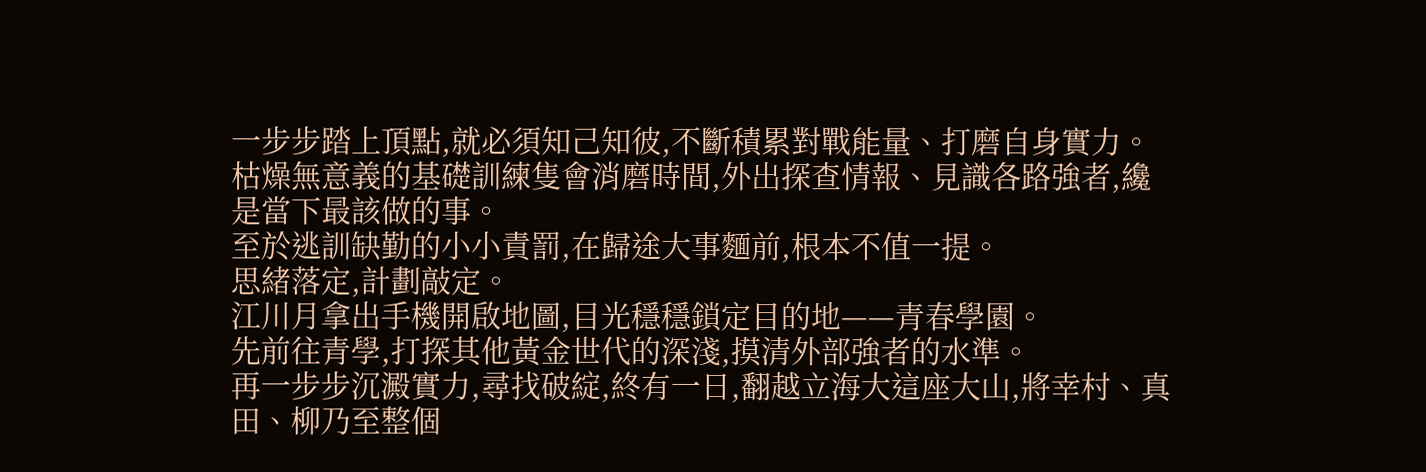一步步踏上頂點,就必須知己知彼,不斷積累對戰能量、打磨自身實力。
枯燥無意義的基礎訓練隻會消磨時間,外出探查情報、見識各路強者,纔是當下最該做的事。
至於逃訓缺勤的小小責罰,在歸途大事麵前,根本不值一提。
思緒落定,計劃敲定。
江川月拿出手機開啟地圖,目光穩穩鎖定目的地——青春學園。
先前往青學,打探其他黃金世代的深淺,摸清外部強者的水準。
再一步步沉澱實力,尋找破綻,終有一日,翻越立海大這座大山,將幸村、真田、柳乃至整個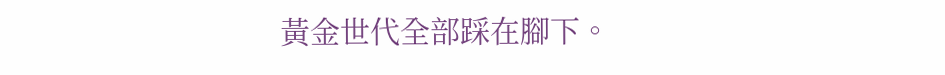黃金世代全部踩在腳下。